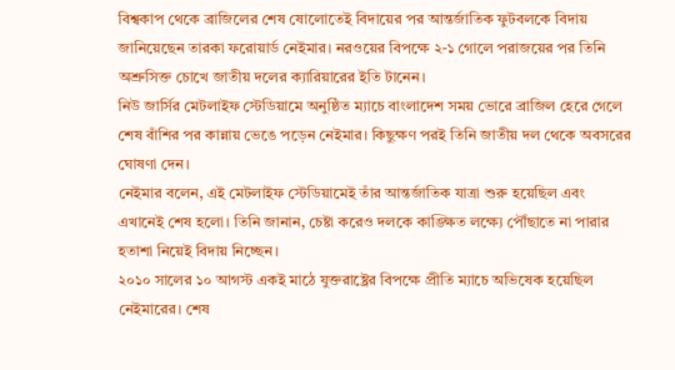বিশ্বকাপ থেকে ব্রাজিলের শেষ ষোলোতেই বিদায়ের পর আন্তর্জাতিক ফুটবলকে বিদায় জানিয়েছেন তারকা ফরোয়ার্ড নেইমার। নরওয়ের বিপক্ষে ২-১ গোলে পরাজয়ের পর তিনি অশ্রুসিক্ত চোখে জাতীয় দলের ক্যারিয়ারের ইতি টানেন।
নিউ জার্সির মেটলাইফ স্টেডিয়ামে অনুষ্ঠিত ম্যাচে বাংলাদেশ সময় ভোরে ব্রাজিল হেরে গেলে শেষ বাঁশির পর কান্নায় ভেঙে পড়েন নেইমার। কিছুক্ষণ পরই তিনি জাতীয় দল থেকে অবসরের ঘোষণা দেন।
নেইমার বলেন, এই মেটলাইফ স্টেডিয়ামেই তাঁর আন্তর্জাতিক যাত্রা শুরু হয়েছিল এবং এখানেই শেষ হলো। তিনি জানান, চেষ্টা করেও দলকে কাঙ্ক্ষিত লক্ষ্যে পৌঁছাতে না পারার হতাশা নিয়েই বিদায় নিচ্ছেন।
২০১০ সালের ১০ আগস্ট একই মাঠে যুক্তরাষ্ট্রের বিপক্ষে প্রীতি ম্যাচে অভিষেক হয়েছিল নেইমারের। শেষ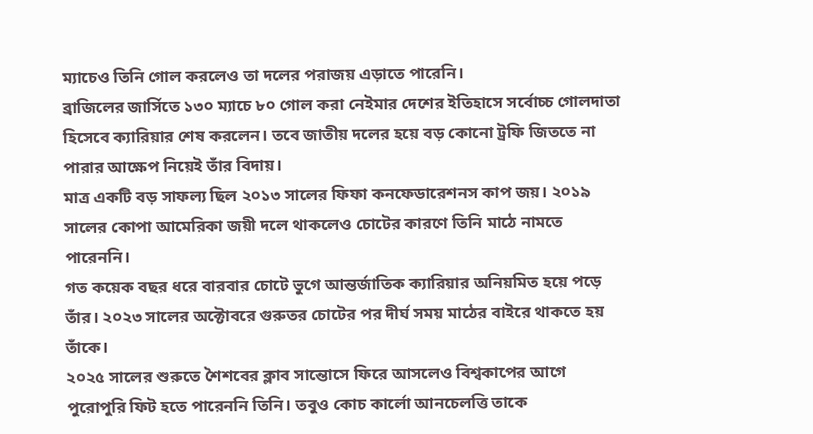ম্যাচেও তিনি গোল করলেও তা দলের পরাজয় এড়াতে পারেনি।
ব্রাজিলের জার্সিতে ১৩০ ম্যাচে ৮০ গোল করা নেইমার দেশের ইতিহাসে সর্বোচ্চ গোলদাতা হিসেবে ক্যারিয়ার শেষ করলেন। তবে জাতীয় দলের হয়ে বড় কোনো ট্রফি জিততে না পারার আক্ষেপ নিয়েই তাঁর বিদায়।
মাত্র একটি বড় সাফল্য ছিল ২০১৩ সালের ফিফা কনফেডারেশনস কাপ জয়। ২০১৯ সালের কোপা আমেরিকা জয়ী দলে থাকলেও চোটের কারণে তিনি মাঠে নামতে পারেননি।
গত কয়েক বছর ধরে বারবার চোটে ভুগে আন্তর্জাতিক ক্যারিয়ার অনিয়মিত হয়ে পড়ে তাঁর। ২০২৩ সালের অক্টোবরে গুরুতর চোটের পর দীর্ঘ সময় মাঠের বাইরে থাকতে হয় তাঁকে।
২০২৫ সালের শুরুতে শৈশবের ক্লাব সান্তোসে ফিরে আসলেও বিশ্বকাপের আগে পুরোপুরি ফিট হতে পারেননি তিনি। তবুও কোচ কার্লো আনচেলত্তি তাকে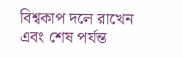বিশ্বকাপ দলে রাখেন এবং শেষ পর্যন্ত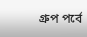গ্রুপ পর্বে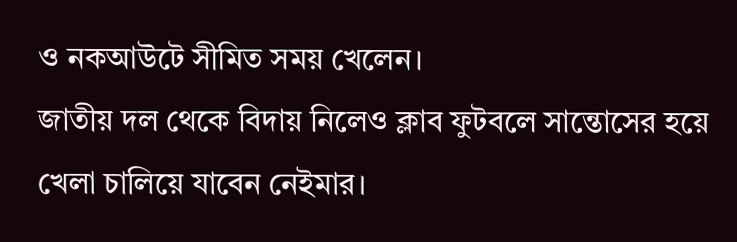ও নকআউটে সীমিত সময় খেলেন।
জাতীয় দল থেকে বিদায় নিলেও ক্লাব ফুটবলে সান্তোসের হয়ে খেলা চালিয়ে যাবেন নেইমার।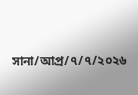সানা/আপ্র/৭/৭/২০২৬